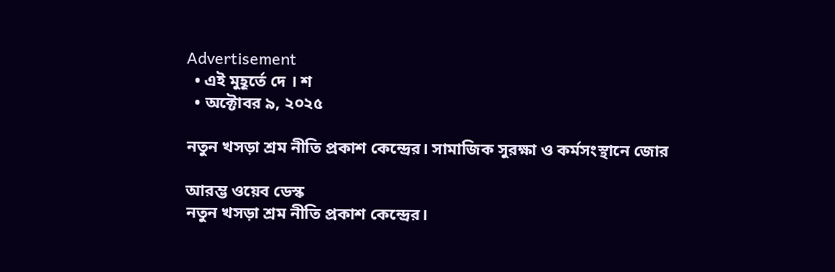Advertisement
  • এই মুহূর্তে দে । শ
  • অক্টোবর ৯, ২০২৫

নতুন খসড়া শ্রম নীতি প্রকাশ কেন্দ্রের। সামাজিক সুরক্ষা ও কর্মসংস্থানে জোর

আরম্ভ ওয়েব ডেস্ক
নতুন খসড়া শ্রম নীতি প্রকাশ কেন্দ্রের।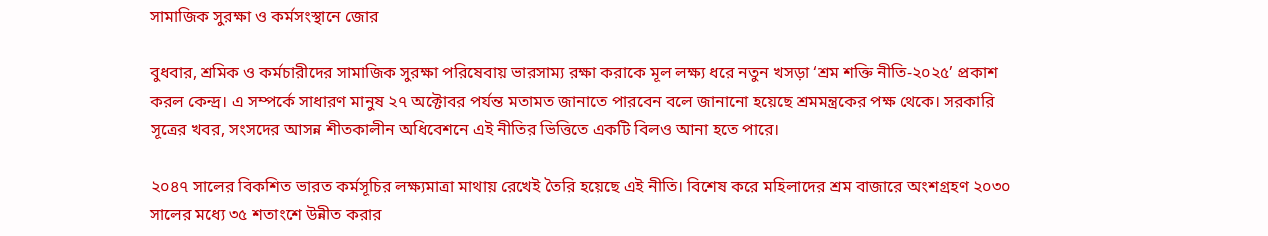সামাজিক সুরক্ষা ও কর্মসংস্থানে জোর

বুধবার, শ্রমিক ও কর্মচারীদের সামাজিক সুরক্ষা পরিষেবায় ভারসাম্য রক্ষা করাকে মূল লক্ষ্য ধরে নতুন খসড়া ‘শ্রম শক্তি নীতি-২০২৫’ প্রকাশ করল কেন্দ্র। এ সম্পর্কে সাধারণ মানুষ ২৭ অক্টোবর পর্যন্ত মতামত জানাতে পারবেন বলে জানানো হয়েছে শ্রমমন্ত্রকের পক্ষ থেকে। সরকারি সূত্রের খবর, সংসদের আসন্ন শীতকালীন অধিবেশনে এই নীতির ভিত্তিতে একটি বিলও আনা হতে পারে।

২০৪৭ সালের বিকশিত ভারত কর্মসূচির লক্ষ্যমাত্রা মাথায় রেখেই তৈরি হয়েছে এই নীতি। বিশেষ করে মহিলাদের শ্রম বাজারে অংশগ্রহণ ২০৩০ সালের মধ্যে ৩৫ শতাংশে উন্নীত করার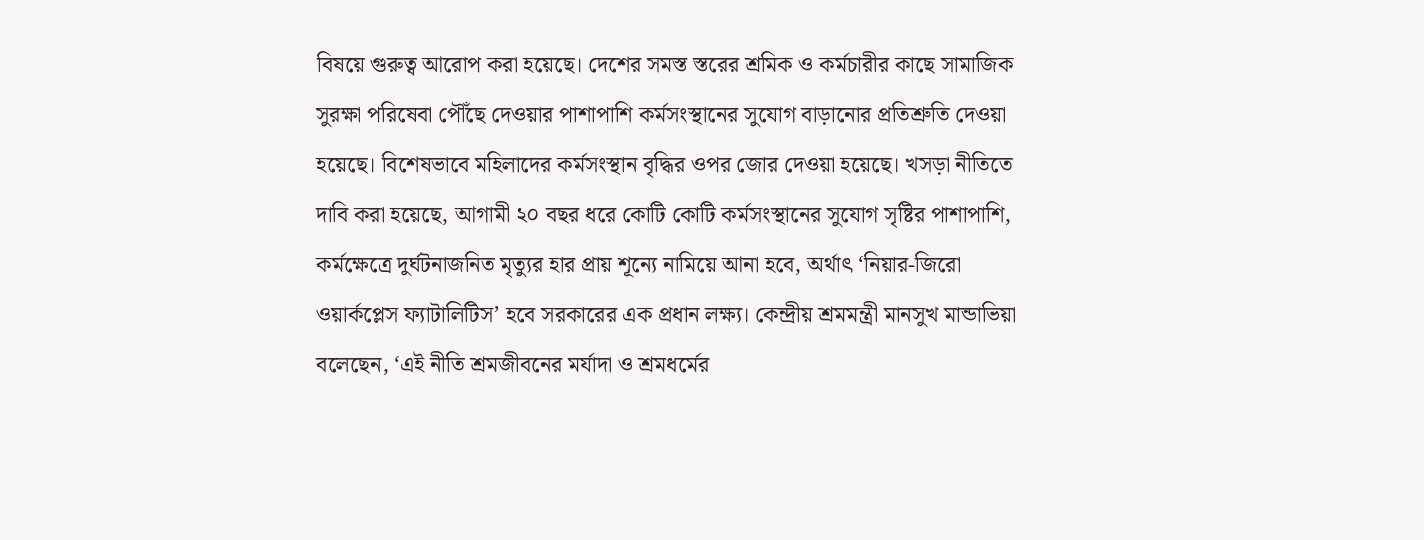বিষয়ে গুরুত্ব আরোপ করা হয়েছে। দেশের সমস্ত স্তরের শ্রমিক ও কর্মচারীর কাছে সামাজিক সুরক্ষা পরিষেবা পৌঁছে দেওয়ার পাশাপাশি কর্মসংস্থানের সুযোগ বাড়ানোর প্রতিশ্রুতি দেওয়া হয়েছে। বিশেষভাবে মহিলাদের কর্মসংস্থান বৃদ্ধির ওপর জোর দেওয়া হয়েছে। খসড়া নীতিতে দাবি করা হয়েছে, আগামী ২০ বছর ধরে কোটি কোটি কর্মসংস্থানের সুযোগ সৃষ্টির পাশাপাশি, কর্মক্ষেত্রে দুর্ঘটনাজনিত মৃত্যুর হার প্রায় শূন্যে নামিয়ে আনা হবে, অর্থাৎ ‘নিয়ার-জিরো ওয়ার্কপ্লেস ফ্যাটালিটিস’ হবে সরকারের এক প্রধান লক্ষ্য। কেন্দ্রীয় শ্রমমন্ত্রী মানসুখ মান্ডাভিয়া বলেছেন, ‘এই নীতি শ্রমজীবনের মর্যাদা ও শ্ৰমধর্মের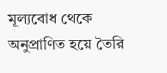মূল্যবোধ থেকে অনুপ্রাণিত হয়ে তৈরি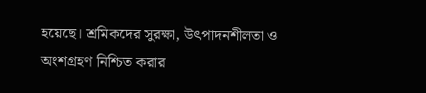হয়েছে। শ্রমিকদের সুরক্ষা, উৎপাদনশীলতা ও অংশগ্রহণ নিশ্চিত করার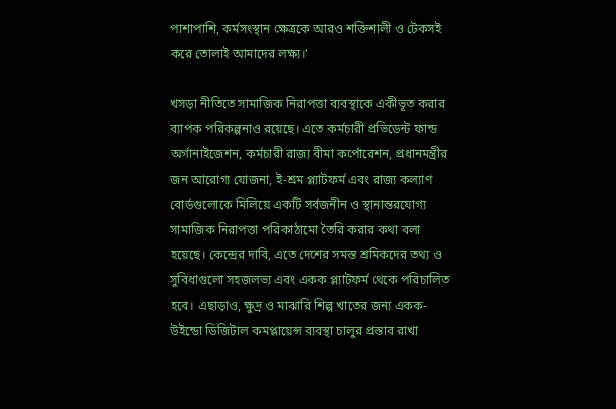পাশাপাশি, কর্মসংস্থান ক্ষেত্রকে আরও শক্তিশালী ও টেকসই করে তোলাই আমাদের লক্ষ্য।’

খসড়া নীতিতে সামাজিক নিরাপত্তা ব্যবস্থাকে একীভূত করার ব্যাপক পরিকল্পনাও রয়েছে। এতে কর্মচারী প্রভিডেন্ট ফান্ড অর্গানাইজেশন, কর্মচারী রাজ্য বীমা কর্পোরেশন, প্রধানমন্ত্রীর জন আরোগ্য যোজনা, ই-শ্রম প্ল্যাটফর্ম এবং রাজ্য কল্যাণ বোর্ডগুলোকে মিলিয়ে একটি সর্বজনীন ও স্থানান্তরযোগ্য সামাজিক নিরাপত্তা পরিকাঠামো তৈরি করার কথা বলা হয়েছে। কেন্দ্রের দাবি, এতে দেশের সমস্ত শ্রমিকদের তথ্য ও সুবিধাগুলো সহজলভ্য এবং একক প্ল্যাটফর্ম থেকে পরিচালিত হবে। এছাড়াও, ক্ষুদ্র ও মাঝারি শিল্প খাতের জন্য একক-উইন্ডো ডিজিটাল কমপ্লায়েন্স ব্যবস্থা চালুর প্রস্তাব রাখা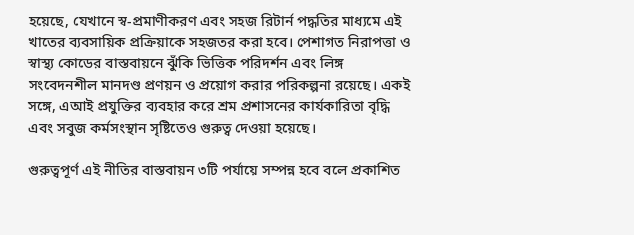হয়েছে, যেখানে স্ব-প্রমাণীকরণ এবং সহজ রিটার্ন পদ্ধতির মাধ্যমে এই খাতের ব্যবসায়িক প্রক্রিয়াকে সহজতর করা হবে। পেশাগত নিরাপত্তা ও স্বাস্থ্য কোডের বাস্তবায়নে ঝুঁকি ভিত্তিক পরিদর্শন এবং লিঙ্গ সংবেদনশীল মানদণ্ড প্রণয়ন ও প্রয়োগ করার পরিকল্পনা রয়েছে। একই সঙ্গে, এআই প্রযুক্তির ব্যবহার করে শ্রম প্রশাসনের কার্যকারিতা বৃদ্ধি এবং সবুজ কর্মসংস্থান সৃষ্টিতেও গুরুত্ব দেওয়া হয়েছে।

গুরুত্বপূর্ণ এই নীতির বাস্তবায়ন ৩টি পর্যায়ে সম্পন্ন হবে বলে প্রকাশিত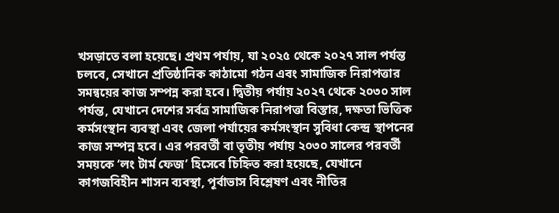খসড়াতে বলা হয়েছে। প্রথম পর্যায়, যা ২০২৫ থেকে ২০২৭ সাল পর্যন্ত চলবে, সেখানে প্রতিষ্ঠানিক কাঠামো গঠন এবং সামাজিক নিরাপত্তার সমন্বয়ের কাজ সম্পন্ন করা হবে। দ্বিতীয় পর্যায় ২০২৭ থেকে ২০৩০ সাল পর্যন্ত, যেখানে দেশের সর্বত্র সামাজিক নিরাপত্তা বিস্তার, দক্ষতা ভিত্তিক কর্মসংস্থান ব্যবস্থা এবং জেলা পর্যায়ের কর্মসংস্থান সুবিধা কেন্দ্র স্থাপনের কাজ সম্পন্ন হবে। এর পরবর্তী বা তৃতীয় পর্যায় ২০৩০ সালের পরবর্তী সময়কে ‘লং টার্ম ফেজ’ হিসেবে চিহ্নিত করা হয়েছে, যেখানে কাগজবিহীন শাসন ব্যবস্থা, পূর্বাভাস বিশ্লেষণ এবং নীতির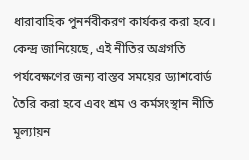ধারাবাহিক পুনর্নবীকরণ কার্যকর করা হবে। কেন্দ্র জানিয়েছে, এই নীতির অগ্রগতি পর্যবেক্ষণের জন্য বাস্তব সময়ের ড্যাশবোর্ড তৈরি করা হবে এবং শ্রম ও কর্মসংস্থান নীতি মূল্যায়ন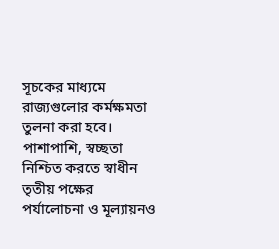সূচকের মাধ্যমে রাজ্যগুলোর কর্মক্ষমতা তুলনা করা হবে। পাশাপাশি, স্বচ্ছতা নিশ্চিত করতে স্বাধীন তৃতীয় পক্ষের পর্যালোচনা ও মূল্যায়নও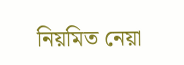নিয়মিত নেয়া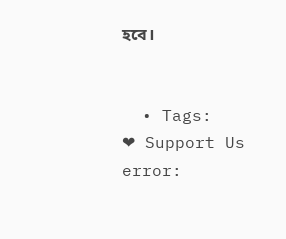হবে।


  • Tags:
❤ Support Us
error: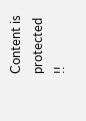Content is protected !!